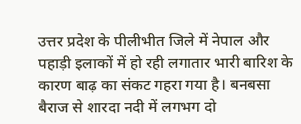उत्तर प्रदेश के पीलीभीत जिले में नेपाल और पहाड़ी इलाकों में हो रही लगातार भारी बारिश के कारण बाढ़ का संकट गहरा गया है। बनबसा बैराज से शारदा नदी में लगभग दो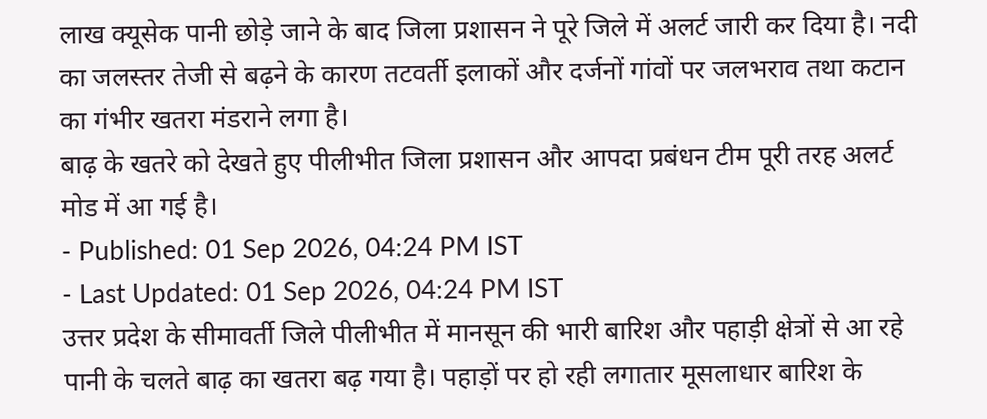लाख क्यूसेक पानी छोड़े जाने के बाद जिला प्रशासन ने पूरे जिले में अलर्ट जारी कर दिया है। नदी का जलस्तर तेजी से बढ़ने के कारण तटवर्ती इलाकों और दर्जनों गांवों पर जलभराव तथा कटान का गंभीर खतरा मंडराने लगा है।
बाढ़ के खतरे को देखते हुए पीलीभीत जिला प्रशासन और आपदा प्रबंधन टीम पूरी तरह अलर्ट मोड में आ गई है।
- Published: 01 Sep 2026, 04:24 PM IST
- Last Updated: 01 Sep 2026, 04:24 PM IST
उत्तर प्रदेश के सीमावर्ती जिले पीलीभीत में मानसून की भारी बारिश और पहाड़ी क्षेत्रों से आ रहे पानी के चलते बाढ़ का खतरा बढ़ गया है। पहाड़ों पर हो रही लगातार मूसलाधार बारिश के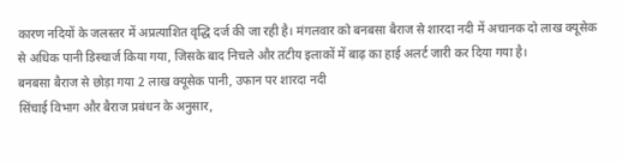कारण नदियों के जलस्तर में अप्रत्याशित वृद्धि दर्ज की जा रही है। मंगलवार को बनबसा बैराज से शारदा नदी में अचानक दो लाख क्यूसेक से अधिक पानी डिस्चार्ज किया गया, जिसके बाद निचले और तटीय इलाकों में बाढ़ का हाई अलर्ट जारी कर दिया गया है।
बनबसा बैराज से छोड़ा गया 2 लाख क्यूसेक पानी, उफान पर शारदा नदी
सिंचाई विभाग और बैराज प्रबंधन के अनुसार,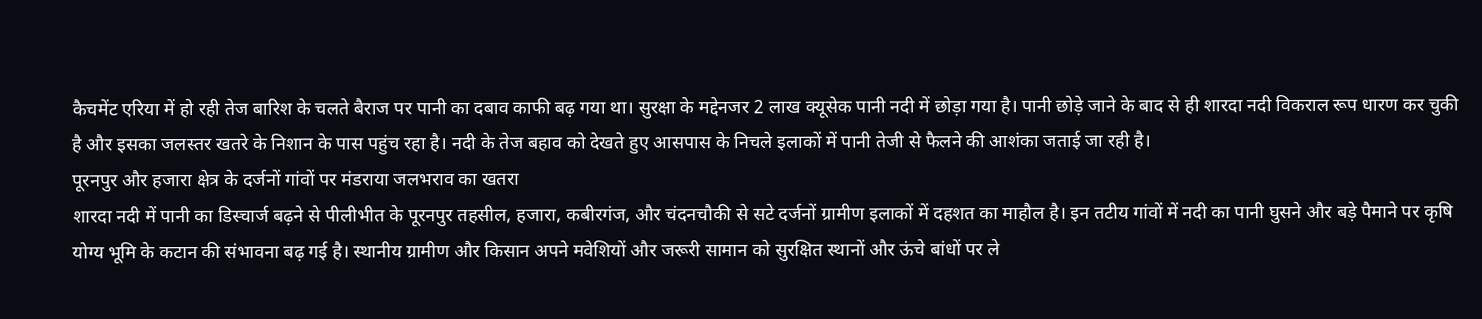कैचमेंट एरिया में हो रही तेज बारिश के चलते बैराज पर पानी का दबाव काफी बढ़ गया था। सुरक्षा के मद्देनजर 2 लाख क्यूसेक पानी नदी में छोड़ा गया है। पानी छोड़े जाने के बाद से ही शारदा नदी विकराल रूप धारण कर चुकी है और इसका जलस्तर खतरे के निशान के पास पहुंच रहा है। नदी के तेज बहाव को देखते हुए आसपास के निचले इलाकों में पानी तेजी से फैलने की आशंका जताई जा रही है।
पूरनपुर और हजारा क्षेत्र के दर्जनों गांवों पर मंडराया जलभराव का खतरा
शारदा नदी में पानी का डिस्चार्ज बढ़ने से पीलीभीत के पूरनपुर तहसील, हजारा, कबीरगंज, और चंदनचौकी से सटे दर्जनों ग्रामीण इलाकों में दहशत का माहौल है। इन तटीय गांवों में नदी का पानी घुसने और बड़े पैमाने पर कृषि योग्य भूमि के कटान की संभावना बढ़ गई है। स्थानीय ग्रामीण और किसान अपने मवेशियों और जरूरी सामान को सुरक्षित स्थानों और ऊंचे बांधों पर ले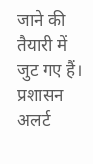जाने की तैयारी में जुट गए हैं।
प्रशासन अलर्ट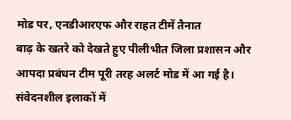मोड पर, एनडीआरएफ और राहत टीमें तैनात
बाढ़ के खतरे को देखते हुए पीलीभीत जिला प्रशासन और आपदा प्रबंधन टीम पूरी तरह अलर्ट मोड में आ गई है। संवेदनशील इलाकों में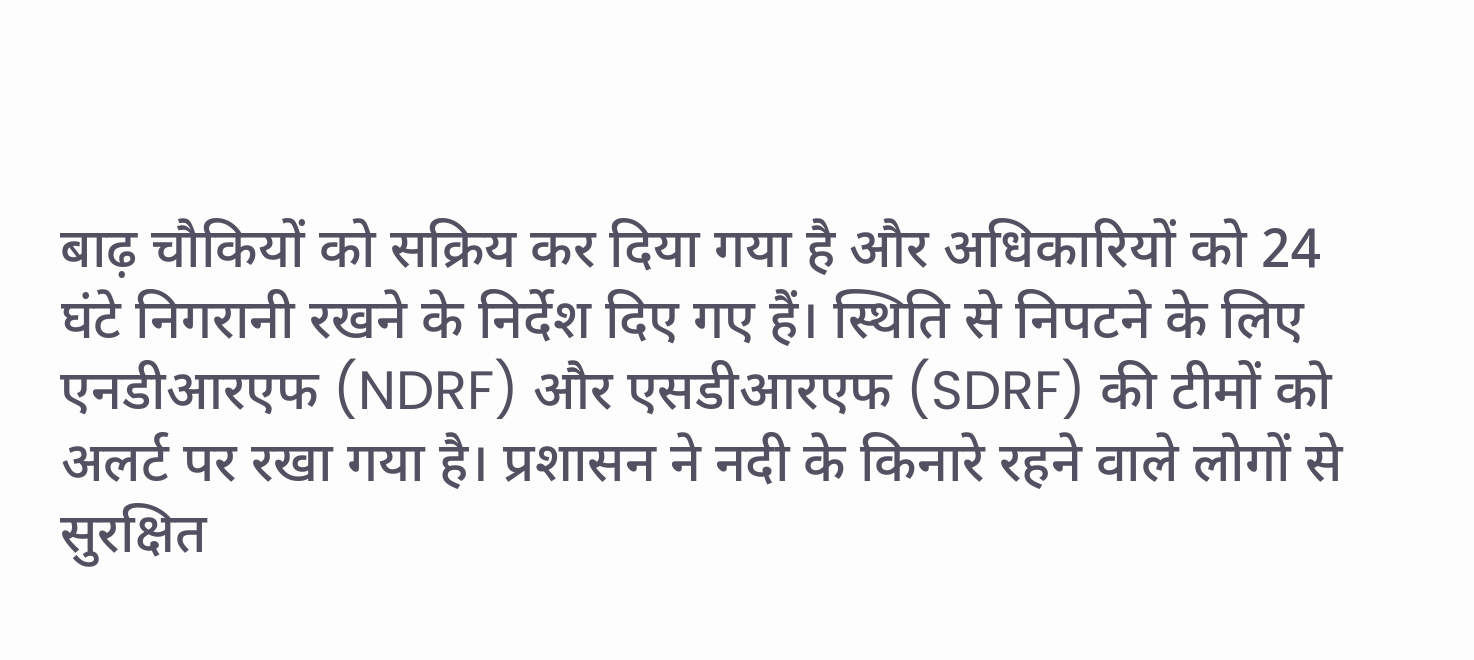बाढ़ चौकियों को सक्रिय कर दिया गया है और अधिकारियों को 24 घंटे निगरानी रखने के निर्देश दिए गए हैं। स्थिति से निपटने के लिए एनडीआरएफ (NDRF) और एसडीआरएफ (SDRF) की टीमों को अलर्ट पर रखा गया है। प्रशासन ने नदी के किनारे रहने वाले लोगों से सुरक्षित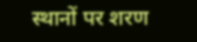स्थानों पर शरण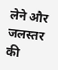लेने और जलस्तर की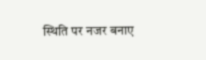स्थिति पर नजर बनाए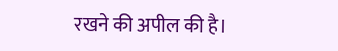रखने की अपील की है।